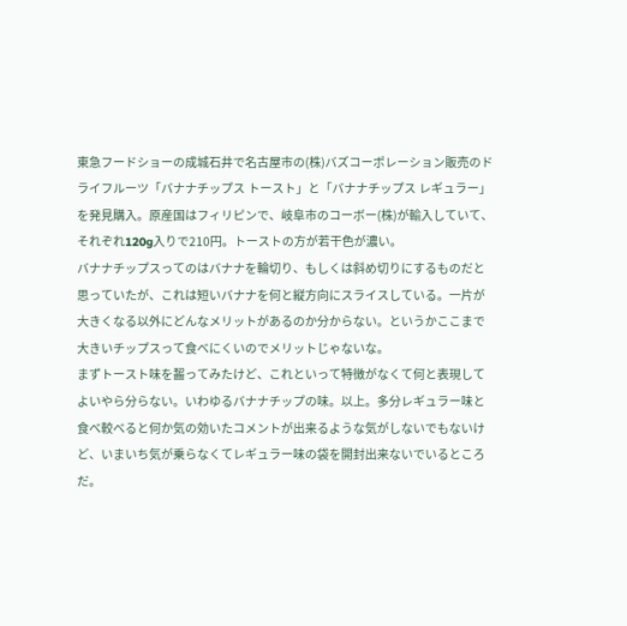東急フードショーの成城石井で名古屋市の(株)バズコーポレーション販売のドライフルーツ「バナナチップス トースト」と「バナナチップス レギュラー」を発見購入。原産国はフィリピンで、岐阜市のコーボー(株)が輸入していて、それぞれ120g入りで210円。トーストの方が若干色が濃い。
バナナチップスってのはバナナを輪切り、もしくは斜め切りにするものだと思っていたが、これは短いバナナを何と縦方向にスライスしている。一片が大きくなる以外にどんなメリットがあるのか分からない。というかここまで大きいチップスって食べにくいのでメリットじゃないな。
まずトースト味を齧ってみたけど、これといって特徴がなくて何と表現してよいやら分らない。いわゆるバナナチップの味。以上。多分レギュラー味と食べ較べると何か気の効いたコメントが出来るような気がしないでもないけど、いまいち気が乗らなくてレギュラー味の袋を開封出来ないでいるところだ。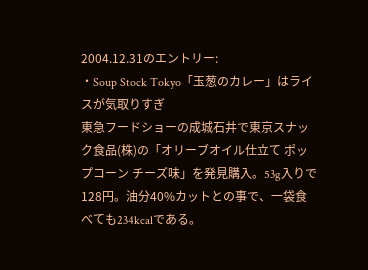2004.12.31のエントリー:
・Soup Stock Tokyo「玉葱のカレー」はライスが気取りすぎ
東急フードショーの成城石井で東京スナック食品(株)の「オリーブオイル仕立て ポップコーン チーズ味」を発見購入。53g入りで128円。油分40%カットとの事で、一袋食べても234kcalである。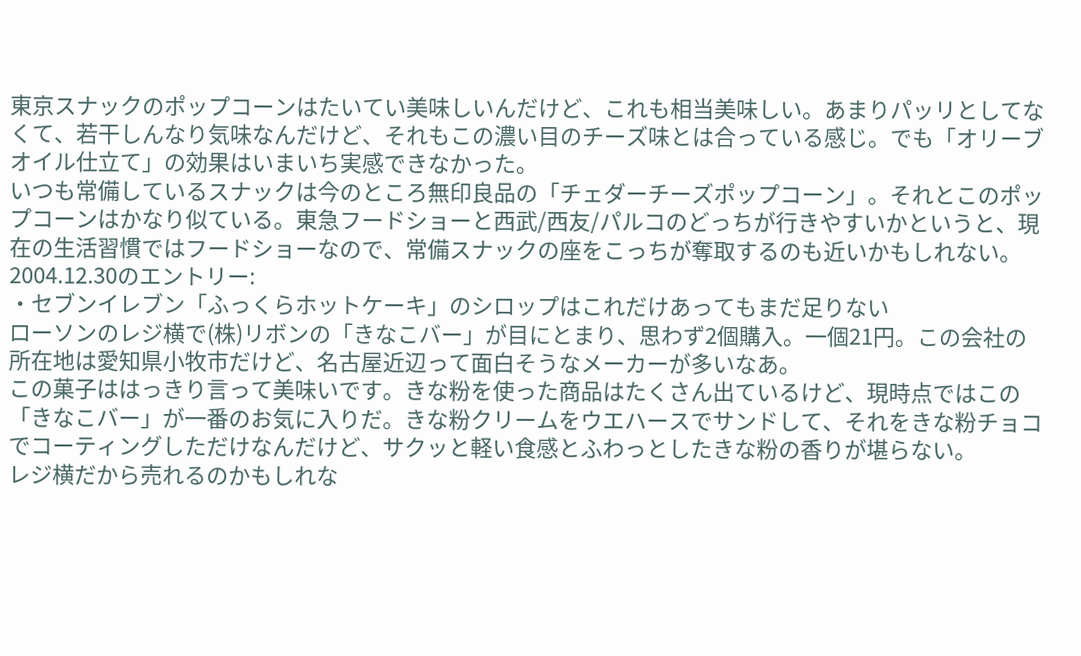東京スナックのポップコーンはたいてい美味しいんだけど、これも相当美味しい。あまりパッリとしてなくて、若干しんなり気味なんだけど、それもこの濃い目のチーズ味とは合っている感じ。でも「オリーブオイル仕立て」の効果はいまいち実感できなかった。
いつも常備しているスナックは今のところ無印良品の「チェダーチーズポップコーン」。それとこのポップコーンはかなり似ている。東急フードショーと西武/西友/パルコのどっちが行きやすいかというと、現在の生活習慣ではフードショーなので、常備スナックの座をこっちが奪取するのも近いかもしれない。
2004.12.30のエントリー:
・セブンイレブン「ふっくらホットケーキ」のシロップはこれだけあってもまだ足りない
ローソンのレジ横で(株)リボンの「きなこバー」が目にとまり、思わず2個購入。一個21円。この会社の所在地は愛知県小牧市だけど、名古屋近辺って面白そうなメーカーが多いなあ。
この菓子ははっきり言って美味いです。きな粉を使った商品はたくさん出ているけど、現時点ではこの「きなこバー」が一番のお気に入りだ。きな粉クリームをウエハースでサンドして、それをきな粉チョコでコーティングしただけなんだけど、サクッと軽い食感とふわっとしたきな粉の香りが堪らない。
レジ横だから売れるのかもしれな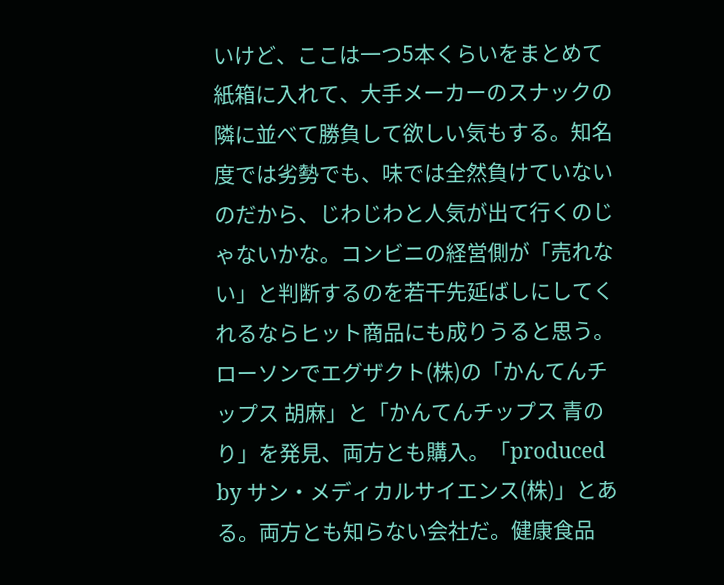いけど、ここは一つ5本くらいをまとめて紙箱に入れて、大手メーカーのスナックの隣に並べて勝負して欲しい気もする。知名度では劣勢でも、味では全然負けていないのだから、じわじわと人気が出て行くのじゃないかな。コンビニの経営側が「売れない」と判断するのを若干先延ばしにしてくれるならヒット商品にも成りうると思う。
ローソンでエグザクト(株)の「かんてんチップス 胡麻」と「かんてんチップス 青のり」を発見、両方とも購入。「produced by サン・メディカルサイエンス(株)」とある。両方とも知らない会社だ。健康食品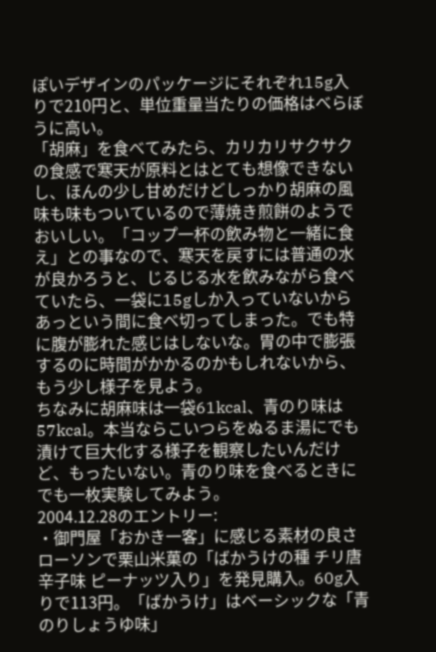ぽいデザインのパッケージにそれぞれ15g入りで210円と、単位重量当たりの価格はべらぼうに高い。
「胡麻」を食べてみたら、カリカリサクサクの食感で寒天が原料とはとても想像できないし、ほんの少し甘めだけどしっかり胡麻の風味も味もついているので薄焼き煎餅のようでおいしい。「コップ一杯の飲み物と一緒に食え」との事なので、寒天を戻すには普通の水が良かろうと、じるじる水を飲みながら食べていたら、一袋に15gしか入っていないからあっという間に食べ切ってしまった。でも特に腹が膨れた感じはしないな。胃の中で膨張するのに時間がかかるのかもしれないから、もう少し様子を見よう。
ちなみに胡麻味は一袋61kcal、青のり味は57kcal。本当ならこいつらをぬるま湯にでも漬けて巨大化する様子を観察したいんだけど、もったいない。青のり味を食べるときにでも一枚実験してみよう。
2004.12.28のエントリー:
・御門屋「おかき一客」に感じる素材の良さ
ローソンで栗山米菓の「ばかうけの種 チリ唐辛子味 ピーナッツ入り」を発見購入。60g入りで113円。「ばかうけ」はベーシックな「青のりしょうゆ味」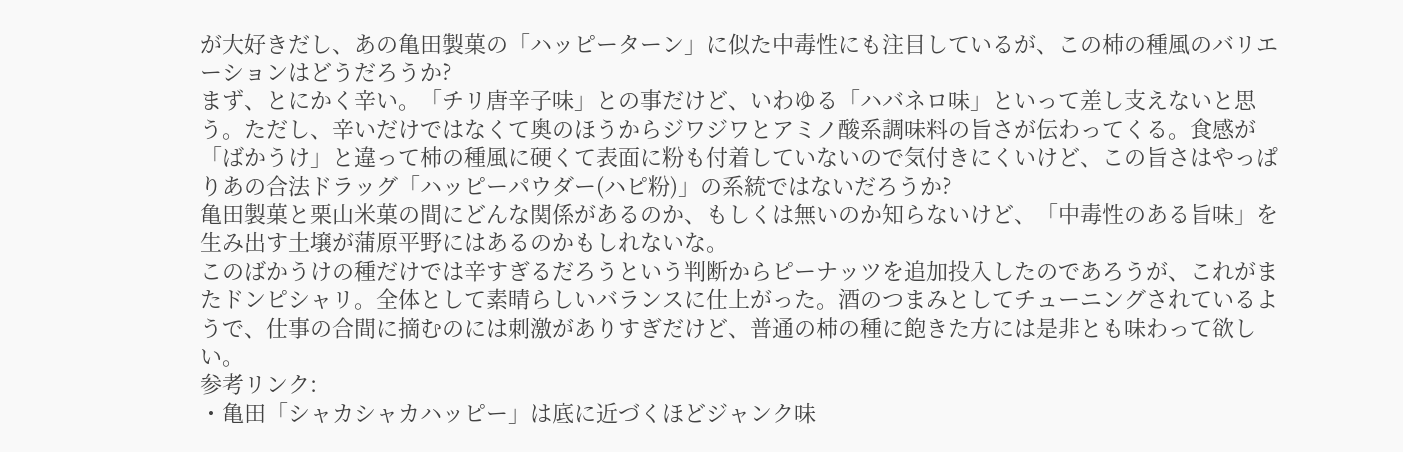が大好きだし、あの亀田製菓の「ハッピーターン」に似た中毒性にも注目しているが、この柿の種風のバリエーションはどうだろうか?
まず、とにかく辛い。「チリ唐辛子味」との事だけど、いわゆる「ハバネロ味」といって差し支えないと思う。ただし、辛いだけではなくて奥のほうからジワジワとアミノ酸系調味料の旨さが伝わってくる。食感が「ばかうけ」と違って柿の種風に硬くて表面に粉も付着していないので気付きにくいけど、この旨さはやっぱりあの合法ドラッグ「ハッピーパウダー(ハピ粉)」の系統ではないだろうか?
亀田製菓と栗山米菓の間にどんな関係があるのか、もしくは無いのか知らないけど、「中毒性のある旨味」を生み出す土壌が蒲原平野にはあるのかもしれないな。
このばかうけの種だけでは辛すぎるだろうという判断からピーナッツを追加投入したのであろうが、これがまたドンピシャリ。全体として素晴らしいバランスに仕上がった。酒のつまみとしてチューニングされているようで、仕事の合間に摘むのには刺激がありすぎだけど、普通の柿の種に飽きた方には是非とも味わって欲しい。
参考リンク:
・亀田「シャカシャカハッピー」は底に近づくほどジャンク味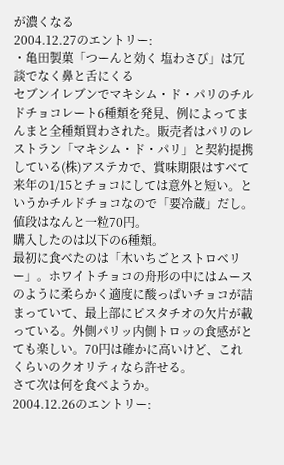が濃くなる
2004.12.27のエントリー:
・亀田製菓「つーんと効く 塩わさび」は冗談でなく鼻と舌にくる
セブンイレブンでマキシム・ド・パリのチルドチョコレート6種類を発見、例によってまんまと全種類買わされた。販売者はパリのレストラン「マキシム・ド・パリ」と契約提携している(株)アステカで、賞味期限はすべて来年の1/15とチョコにしては意外と短い。というかチルドチョコなので「要冷蔵」だし。値段はなんと一粒70円。
購入したのは以下の6種類。
最初に食べたのは「木いちごとストロベリー」。ホワイトチョコの舟形の中にはムースのように柔らかく適度に酸っぱいチョコが詰まっていて、最上部にピスタチオの欠片が載っている。外側パリッ内側トロッの食感がとても楽しい。70円は確かに高いけど、これくらいのクオリティなら許せる。
さて次は何を食べようか。
2004.12.26のエントリー: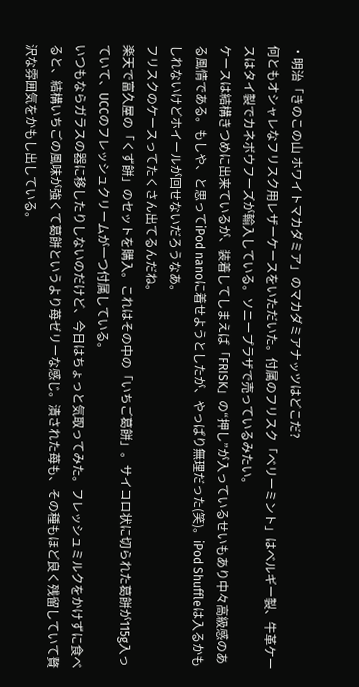・明治「きのこの山 ホワイトマカダミア」のマカダミアナッツはどこだ?
何ともオシャレなフリスク用レザーケースをいただいた。付属のフリスク「ベリーミント」はベルギー製、牛革ケースはタイ製でカネボウフーズが輸入している。ソニープラザで売っているみたい。
ケースは結構きつめに出来ているが、装着してしまえば「FRISK」の“押し”が入っているせいもあり中々高級感のある風情である。もしや、と思ってiPod nanoに着せようとしたが、やっぱり無理だった(笑)。iPod Shuffleは入るかもしれないけどホイールが回せないだろうなあ。
フリスクのケースってたくさん出てるんだね。
楽天で富久屋の「くず餅」のセットを購入。これはその中の「いちご葛餅」。サイコロ状に切られた葛餅が115g入っていて、UCCのフレッシュクリームが一つ付属している。
いつもならガラスの器に移したりしないのだけど、今日はちょっと気取ってみた。フレッシュミルクをかけずに食べると、結構いちごの風味が強くて葛餅というより苺ゼリーな感じ。潰された苺も、その種もほど良く残留していて贅沢な雰囲気をかもし出している。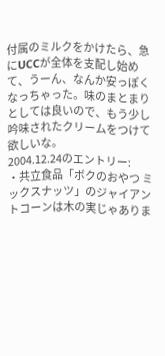付属のミルクをかけたら、急にUCCが全体を支配し始めて、うーん、なんか安っぽくなっちゃった。味のまとまりとしては良いので、もう少し吟味されたクリームをつけて欲しいな。
2004.12.24のエントリー:
・共立食品「ボクのおやつ ミックスナッツ」のジャイアントコーンは木の実じゃありま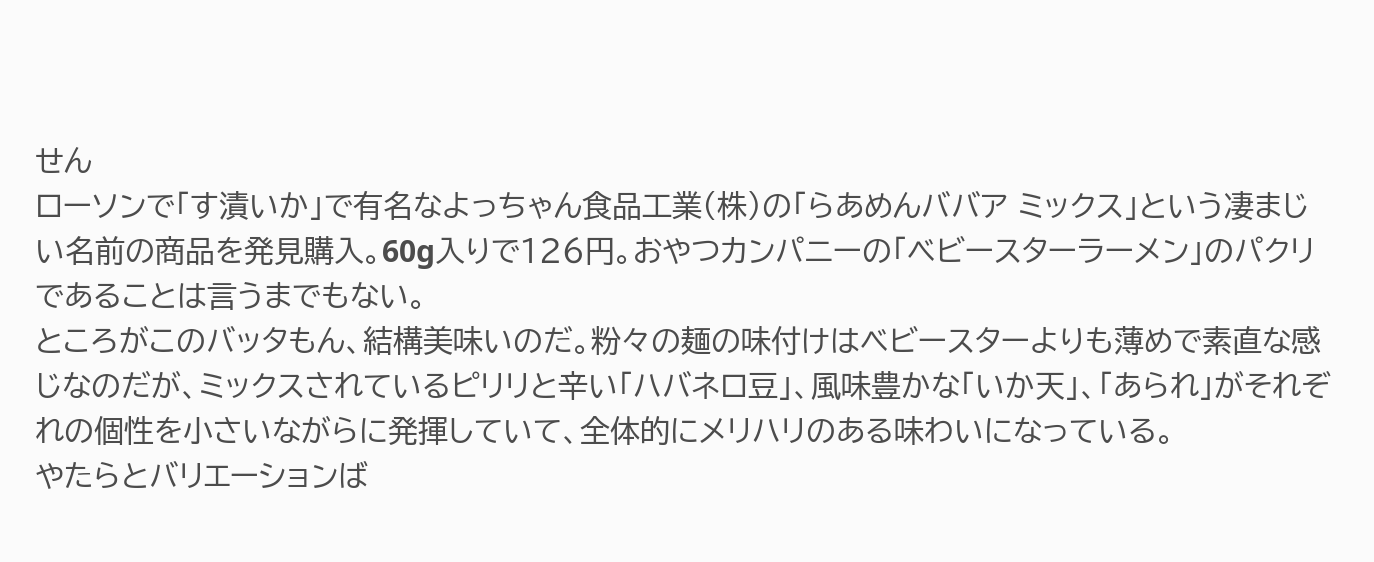せん
ローソンで「す漬いか」で有名なよっちゃん食品工業(株)の「らあめんババア ミックス」という凄まじい名前の商品を発見購入。60g入りで126円。おやつカンパニーの「ベビースターラーメン」のパクリであることは言うまでもない。
ところがこのバッタもん、結構美味いのだ。粉々の麺の味付けはベビースターよりも薄めで素直な感じなのだが、ミックスされているピリリと辛い「ハバネロ豆」、風味豊かな「いか天」、「あられ」がそれぞれの個性を小さいながらに発揮していて、全体的にメリハリのある味わいになっている。
やたらとバリエーションば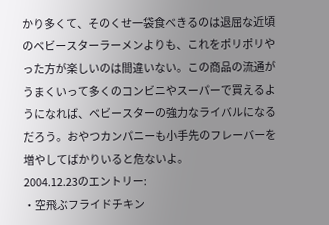かり多くて、そのくせ一袋食べきるのは退屈な近頃のベビースターラーメンよりも、これをポリポリやった方が楽しいのは間違いない。この商品の流通がうまくいって多くのコンビニやスーパーで買えるようになれば、ベビースターの強力なライバルになるだろう。おやつカンパニーも小手先のフレーバーを増やしてばかりいると危ないよ。
2004.12.23のエントリー:
・空飛ぶフライドチキン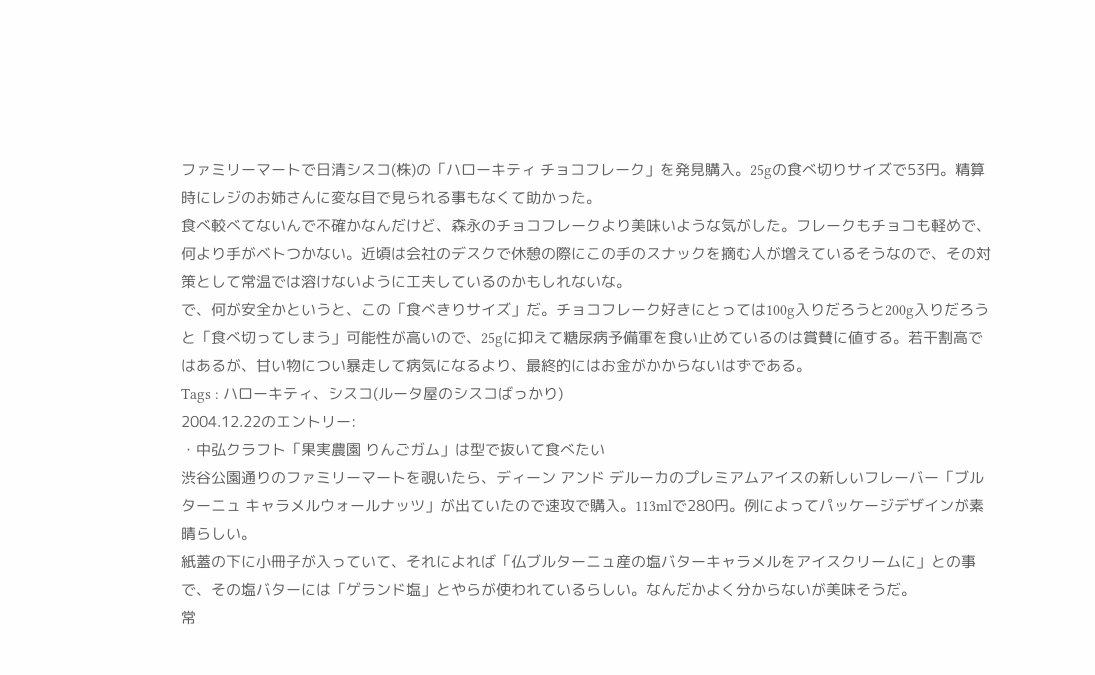ファミリーマートで日清シスコ(株)の「ハローキティ チョコフレーク」を発見購入。25gの食べ切りサイズで53円。精算時にレジのお姉さんに変な目で見られる事もなくて助かった。
食べ較べてないんで不確かなんだけど、森永のチョコフレークより美味いような気がした。フレークもチョコも軽めで、何より手がベトつかない。近頃は会社のデスクで休憩の際にこの手のスナックを摘む人が増えているそうなので、その対策として常温では溶けないように工夫しているのかもしれないな。
で、何が安全かというと、この「食べきりサイズ」だ。チョコフレーク好きにとっては100g入りだろうと200g入りだろうと「食べ切ってしまう」可能性が高いので、25gに抑えて糖尿病予備軍を食い止めているのは賞賛に値する。若干割高ではあるが、甘い物につい暴走して病気になるより、最終的にはお金がかからないはずである。
Tags : ハローキティ、シスコ(ルータ屋のシスコばっかり)
2004.12.22のエントリー:
・中弘クラフト「果実農園 りんごガム」は型で抜いて食べたい
渋谷公園通りのファミリーマートを覗いたら、ディーン アンド デルーカのプレミアムアイスの新しいフレーバー「ブルターニュ キャラメルウォールナッツ」が出ていたので速攻で購入。113mlで280円。例によってパッケージデザインが素晴らしい。
紙蓋の下に小冊子が入っていて、それによれば「仏ブルターニュ産の塩バターキャラメルをアイスクリームに」との事で、その塩バターには「ゲランド塩」とやらが使われているらしい。なんだかよく分からないが美味そうだ。
常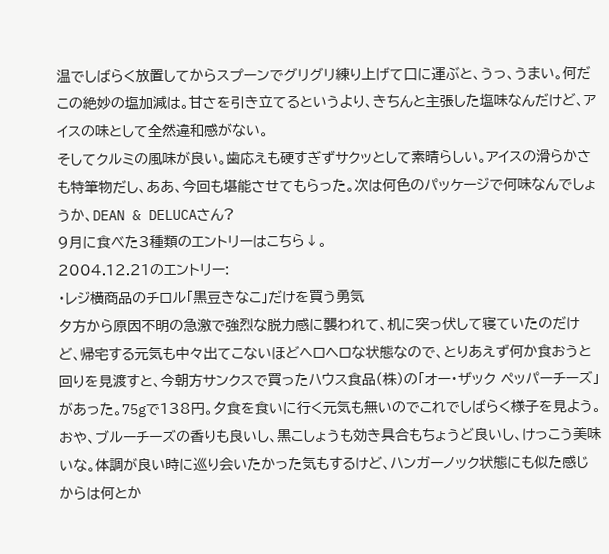温でしばらく放置してからスプーンでグリグリ練り上げて口に運ぶと、うっ、うまい。何だこの絶妙の塩加減は。甘さを引き立てるというより、きちんと主張した塩味なんだけど、アイスの味として全然違和感がない。
そしてクルミの風味が良い。歯応えも硬すぎずサクッとして素晴らしい。アイスの滑らかさも特筆物だし、ああ、今回も堪能させてもらった。次は何色のパッケージで何味なんでしょうか、DEAN & DELUCAさん?
9月に食べた3種類のエントリーはこちら↓。
2004.12.21のエントリー:
・レジ横商品のチロル「黒豆きなこ」だけを買う勇気
夕方から原因不明の急激で強烈な脱力感に襲われて、机に突っ伏して寝ていたのだけど、帰宅する元気も中々出てこないほどヘロヘロな状態なので、とりあえず何か食おうと回りを見渡すと、今朝方サンクスで買ったハウス食品(株)の「オー・ザック ペッパーチーズ」があった。75gで138円。夕食を食いに行く元気も無いのでこれでしばらく様子を見よう。
おや、ブルーチーズの香りも良いし、黒こしょうも効き具合もちょうど良いし、けっこう美味いな。体調が良い時に巡り会いたかった気もするけど、ハンガーノック状態にも似た感じからは何とか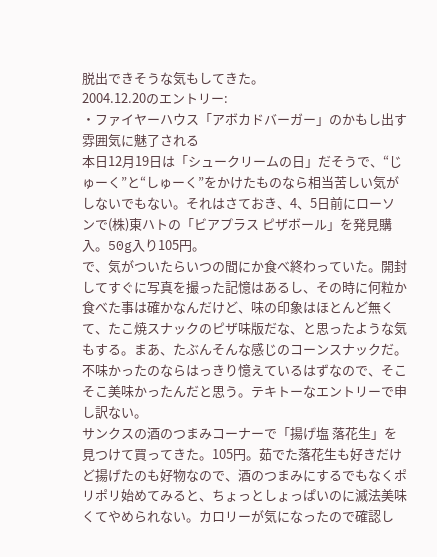脱出できそうな気もしてきた。
2004.12.20のエントリー:
・ファイヤーハウス「アボカドバーガー」のかもし出す雰囲気に魅了される
本日12月19日は「シュークリームの日」だそうで、“じゅーく”と“しゅーく”をかけたものなら相当苦しい気がしないでもない。それはさておき、4、5日前にローソンで(株)東ハトの「ビアプラス ピザボール」を発見購入。50g入り105円。
で、気がついたらいつの間にか食べ終わっていた。開封してすぐに写真を撮った記憶はあるし、その時に何粒か食べた事は確かなんだけど、味の印象はほとんど無くて、たこ焼スナックのピザ味版だな、と思ったような気もする。まあ、たぶんそんな感じのコーンスナックだ。不味かったのならはっきり憶えているはずなので、そこそこ美味かったんだと思う。テキトーなエントリーで申し訳ない。
サンクスの酒のつまみコーナーで「揚げ塩 落花生」を見つけて買ってきた。105円。茹でた落花生も好きだけど揚げたのも好物なので、酒のつまみにするでもなくポリポリ始めてみると、ちょっとしょっぱいのに滅法美味くてやめられない。カロリーが気になったので確認し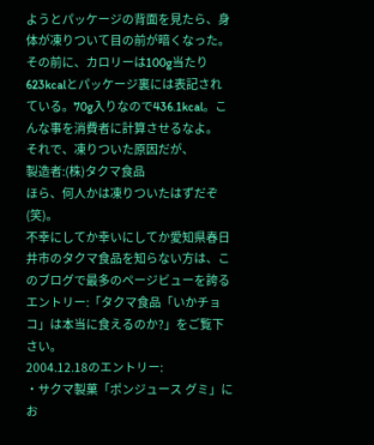ようとパッケージの背面を見たら、身体が凍りついて目の前が暗くなった。
その前に、カロリーは100g当たり623kcalとパッケージ裏には表記されている。70g入りなので436.1kcal。こんな事を消費者に計算させるなよ。
それで、凍りついた原因だが、
製造者:(株)タクマ食品
ほら、何人かは凍りついたはずだぞ(笑)。
不幸にしてか幸いにしてか愛知県春日井市のタクマ食品を知らない方は、このブログで最多のページビューを誇るエントリー:「タクマ食品「いかチョコ」は本当に食えるのか?」をご覧下さい。
2004.12.18のエントリー:
・サクマ製菓「ポンジュース グミ」にお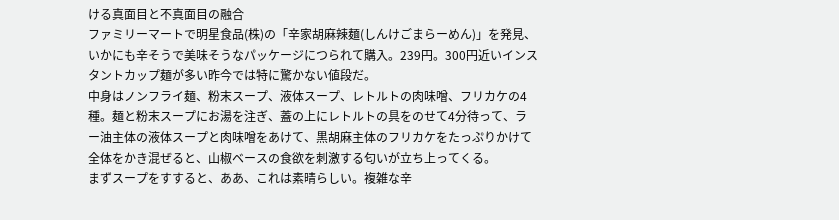ける真面目と不真面目の融合
ファミリーマートで明星食品(株)の「辛家胡麻辣麺(しんけごまらーめん)」を発見、いかにも辛そうで美味そうなパッケージにつられて購入。239円。300円近いインスタントカップ麺が多い昨今では特に驚かない値段だ。
中身はノンフライ麺、粉末スープ、液体スープ、レトルトの肉味噌、フリカケの4種。麺と粉末スープにお湯を注ぎ、蓋の上にレトルトの具をのせて4分待って、ラー油主体の液体スープと肉味噌をあけて、黒胡麻主体のフリカケをたっぷりかけて全体をかき混ぜると、山椒ベースの食欲を刺激する匂いが立ち上ってくる。
まずスープをすすると、ああ、これは素晴らしい。複雑な辛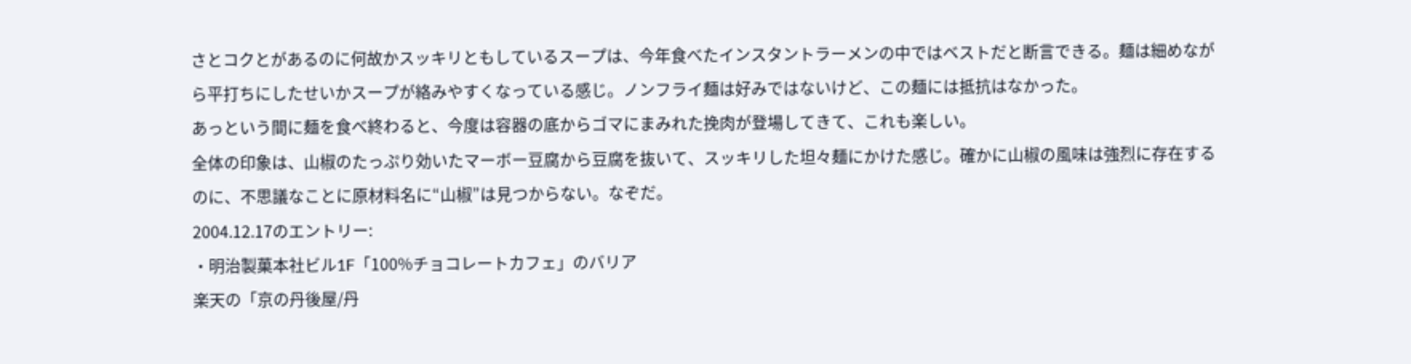さとコクとがあるのに何故かスッキリともしているスープは、今年食べたインスタントラーメンの中ではベストだと断言できる。麺は細めながら平打ちにしたせいかスープが絡みやすくなっている感じ。ノンフライ麺は好みではないけど、この麺には抵抗はなかった。
あっという間に麺を食べ終わると、今度は容器の底からゴマにまみれた挽肉が登場してきて、これも楽しい。
全体の印象は、山椒のたっぷり効いたマーボー豆腐から豆腐を抜いて、スッキリした坦々麺にかけた感じ。確かに山椒の風味は強烈に存在するのに、不思議なことに原材料名に“山椒”は見つからない。なぞだ。
2004.12.17のエントリー:
・明治製菓本社ビル1F「100%チョコレートカフェ」のバリア
楽天の「京の丹後屋/丹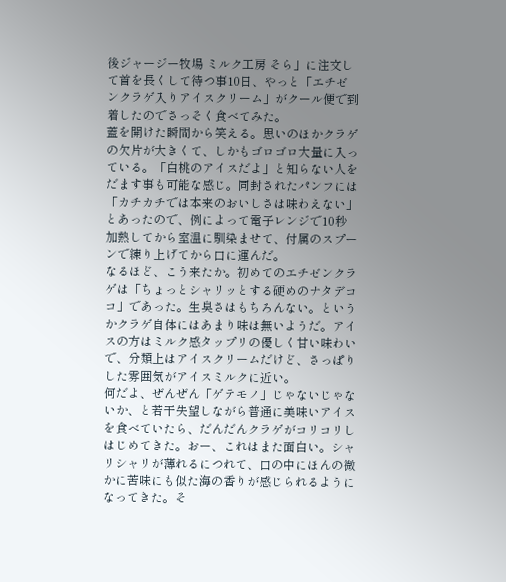後ジャージー牧場 ミルク工房 そら」に注文して首を長くして待つ事10日、やっと「エチゼンクラゲ入りアイスクリーム」がクール便で到着したのでさっそく食べてみた。
蓋を開けた瞬間から笑える。思いのほかクラゲの欠片が大きくて、しかもゴロゴロ大量に入っている。「白桃のアイスだよ」と知らない人をだます事も可能な感じ。同封されたパンフには「カチカチでは本来のおいしさは味わえない」とあったので、例によって電子レンジで10秒加熱してから室温に馴染ませて、付属のスプーンで練り上げてから口に運んだ。
なるほど、こう来たか。初めてのエチゼンクラゲは「ちょっとシャリッとする硬めのナタデココ」であった。生臭さはもちろんない。というかクラゲ自体にはあまり味は無いようだ。アイスの方はミルク感タップリの優しく甘い味わいで、分類上はアイスクリームだけど、さっぱりした雰囲気がアイスミルクに近い。
何だよ、ぜんぜん「ゲテモノ」じゃないじゃないか、と若干失望しながら普通に美味いアイスを食べていたら、だんだんクラゲがコリコリしはじめてきた。おー、これはまた面白い。シャリシャリが薄れるにつれて、口の中にほんの微かに苦味にも似た海の香りが感じられるようになってきた。そ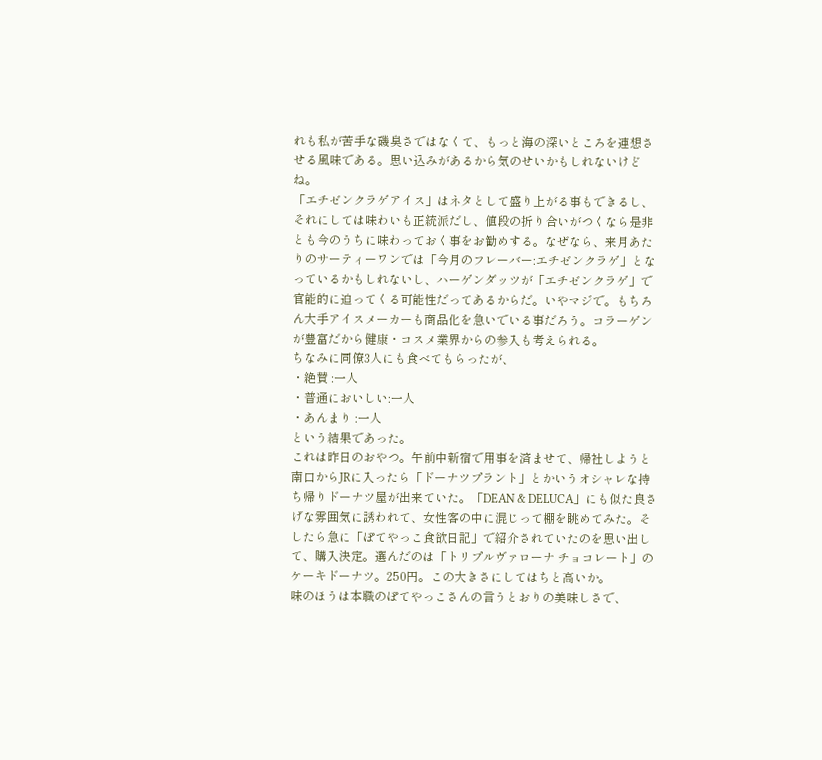れも私が苦手な磯臭さではなくて、もっと海の深いところを連想させる風味である。思い込みがあるから気のせいかもしれないけどね。
「エチゼンクラゲアイス」はネタとして盛り上がる事もできるし、それにしては味わいも正統派だし、値段の折り合いがつくなら是非とも今のうちに味わっておく事をお勧めする。なぜなら、来月あたりのサーティーワンでは「今月のフレーバー:エチゼンクラゲ」となっているかもしれないし、ハーゲンダッツが「エチゼンクラゲ」で官能的に迫ってくる可能性だってあるからだ。いやマジで。もちろん大手アイスメーカーも商品化を急いでいる事だろう。コラーゲンが豊富だから健康・コスメ業界からの参入も考えられる。
ちなみに同僚3人にも食べてもらったが、
・絶賛 :一人
・普通においしい:一人
・あんまり :一人
という結果であった。
これは昨日のおやつ。午前中新宿で用事を済ませて、帰社しようと南口からJRに入ったら「ドーナツプラント」とかいうオシャレな持ち帰りドーナツ屋が出来ていた。「DEAN & DELUCA」にも似た良さげな雰囲気に誘われて、女性客の中に混じって棚を眺めてみた。そしたら急に「ぽてやっこ食欲日記」で紹介されていたのを思い出して、購入決定。選んだのは「トリプルヴァローナ チョコレート」のケーキドーナツ。250円。この大きさにしてはちと高いか。
味のほうは本職のぽてやっこさんの言うとおりの美味しさで、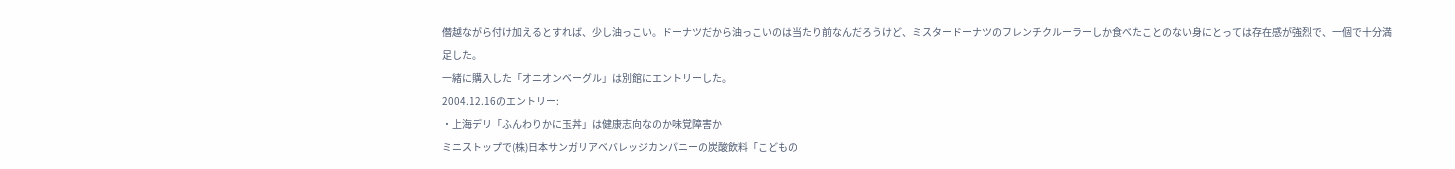僭越ながら付け加えるとすれば、少し油っこい。ドーナツだから油っこいのは当たり前なんだろうけど、ミスタードーナツのフレンチクルーラーしか食べたことのない身にとっては存在感が強烈で、一個で十分満足した。
一緒に購入した「オニオンベーグル」は別館にエントリーした。
2004.12.16のエントリー:
・上海デリ「ふんわりかに玉丼」は健康志向なのか味覚障害か
ミニストップで(株)日本サンガリアベバレッジカンパニーの炭酸飲料「こどもの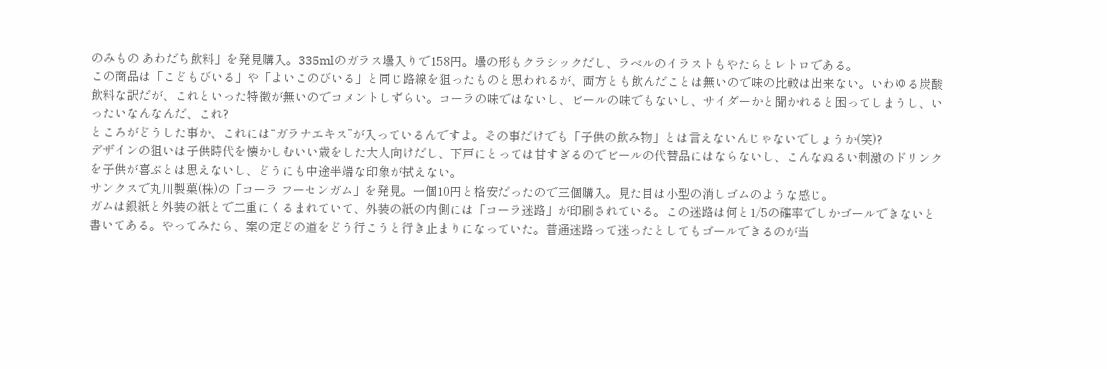のみもの あわだち飲料」を発見購入。335mlのガラス壜入りで158円。壜の形もクラシックだし、ラベルのイラストもやたらとレトロである。
この商品は「こどもびいる」や「よいこのびいる」と同じ路線を狙ったものと思われるが、両方とも飲んだことは無いので味の比較は出来ない。いわゆる炭酸飲料な訳だが、これといった特徴が無いのでコメントしずらい。コーラの味ではないし、ビールの味でもないし、サイダーかと聞かれると困ってしまうし、いったいなんなんだ、これ?
ところがどうした事か、これには“ガラナエキス”が入っているんですよ。その事だけでも「子供の飲み物」とは言えないんじゃないでしょうか(笑)?
デザインの狙いは子供時代を懐かしむいい歳をした大人向けだし、下戸にとっては甘すぎるのでビールの代替品にはならないし、こんなぬるい刺激のドリンクを子供が喜ぶとは思えないし、どうにも中途半端な印象が拭えない。
サンクスで丸川製菓(株)の「コーラ フーセンガム」を発見。一個10円と格安だったので三個購入。見た目は小型の消しゴムのような感じ。
ガムは銀紙と外装の紙とで二重にくるまれていて、外装の紙の内側には「コーラ迷路」が印刷されている。この迷路は何と1/5の確率でしかゴールできないと書いてある。やってみたら、案の定どの道をどう行こうと行き止まりになっていた。普通迷路って迷ったとしてもゴールできるのが当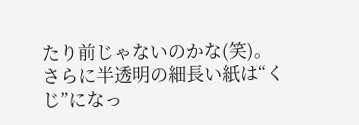たり前じゃないのかな(笑)。
さらに半透明の細長い紙は“くじ”になっ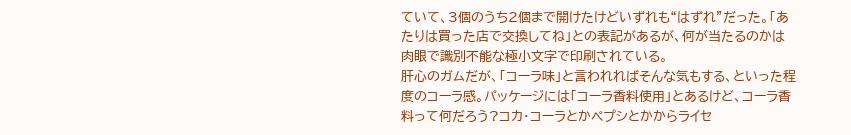ていて、3個のうち2個まで開けたけどいずれも“はずれ”だった。「あたりは買った店で交換してね」との表記があるが、何が当たるのかは肉眼で識別不能な極小文字で印刷されている。
肝心のガムだが、「コーラ味」と言われればそんな気もする、といった程度のコーラ感。パッケージには「コーラ香料使用」とあるけど、コーラ香料って何だろう?コカ・コーラとかペプシとかからライセ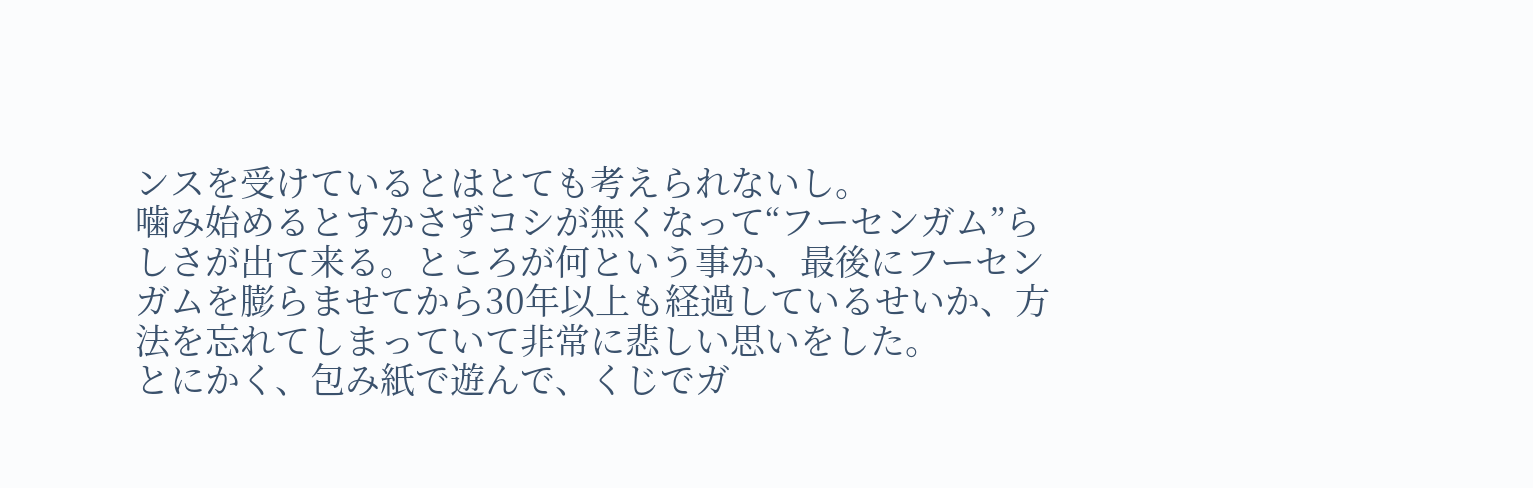ンスを受けているとはとても考えられないし。
噛み始めるとすかさずコシが無くなって“フーセンガム”らしさが出て来る。ところが何という事か、最後にフーセンガムを膨らませてから30年以上も経過しているせいか、方法を忘れてしまっていて非常に悲しい思いをした。
とにかく、包み紙で遊んで、くじでガ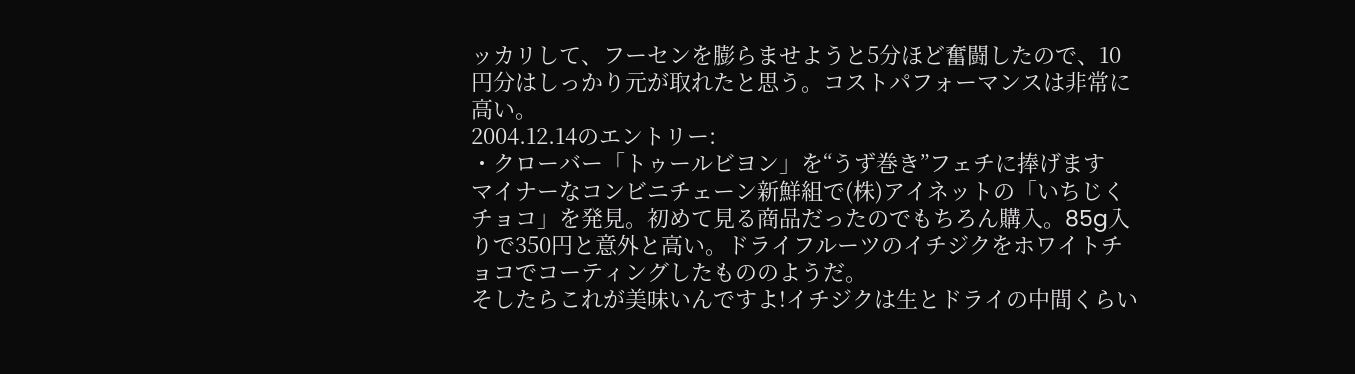ッカリして、フーセンを膨らませようと5分ほど奮闘したので、10円分はしっかり元が取れたと思う。コストパフォーマンスは非常に高い。
2004.12.14のエントリー:
・クローバー「トゥールビヨン」を“うず巻き”フェチに捧げます
マイナーなコンビニチェーン新鮮組で(株)アイネットの「いちじくチョコ」を発見。初めて見る商品だったのでもちろん購入。85g入りで350円と意外と高い。ドライフルーツのイチジクをホワイトチョコでコーティングしたもののようだ。
そしたらこれが美味いんですよ!イチジクは生とドライの中間くらい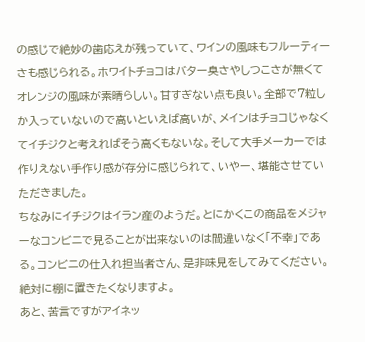の感じで絶妙の歯応えが残っていて、ワインの風味もフルーティーさも感じられる。ホワイトチョコはバター臭さやしつこさが無くてオレンジの風味が素晴らしい。甘すぎない点も良い。全部で7粒しか入っていないので高いといえば高いが、メインはチョコじゃなくてイチジクと考えればそう高くもないな。そして大手メーカーでは作りえない手作り感が存分に感じられて、いやー、堪能させていただきました。
ちなみにイチジクはイラン産のようだ。とにかくこの商品をメジャーなコンビニで見ることが出来ないのは間違いなく「不幸」である。コンビニの仕入れ担当者さん、是非味見をしてみてください。絶対に棚に置きたくなりますよ。
あと、苦言ですがアイネッ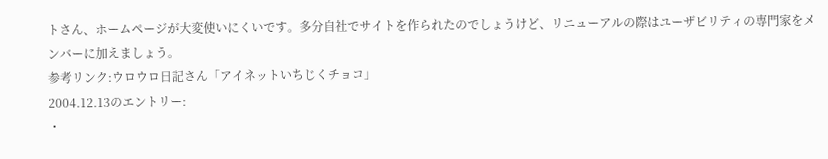トさん、ホームページが大変使いにくいです。多分自社でサイトを作られたのでしょうけど、リニューアルの際はユーザビリティの専門家をメンバーに加えましょう。
参考リンク:ウロウロ日記さん「アイネットいちじくチョコ」
2004.12.13のエントリー:
・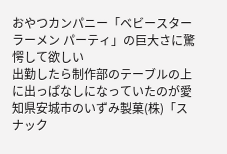おやつカンパニー「ベビースターラーメン パーティ」の巨大さに驚愕して欲しい
出勤したら制作部のテーブルの上に出っぱなしになっていたのが愛知県安城市のいずみ製菓(株)「スナック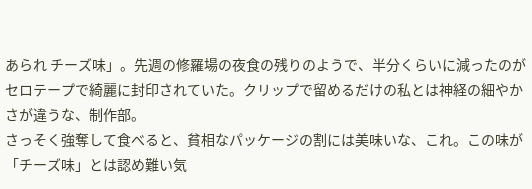あられ チーズ味」。先週の修羅場の夜食の残りのようで、半分くらいに減ったのがセロテープで綺麗に封印されていた。クリップで留めるだけの私とは神経の細やかさが違うな、制作部。
さっそく強奪して食べると、貧相なパッケージの割には美味いな、これ。この味が「チーズ味」とは認め難い気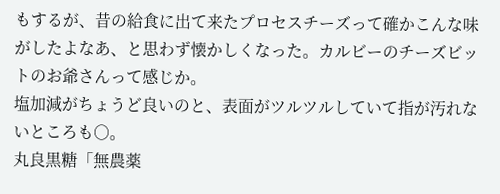もするが、昔の給食に出て来たプロセスチーズって確かこんな味がしたよなあ、と思わず懐かしくなった。カルビーのチーズビットのお爺さんって感じか。
塩加減がちょうど良いのと、表面がツルツルしていて指が汚れないところも○。
丸良黒糖「無農薬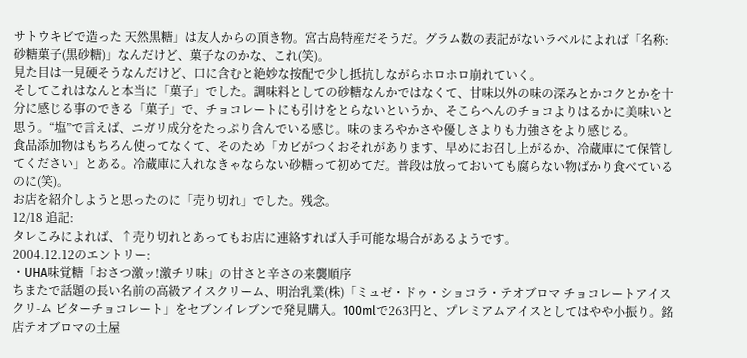サトウキビで造った 天然黒糖」は友人からの頂き物。宮古島特産だそうだ。グラム数の表記がないラベルによれば「名称:砂糖菓子(黒砂糖)」なんだけど、菓子なのかな、これ(笑)。
見た目は一見硬そうなんだけど、口に含むと絶妙な按配で少し抵抗しながらホロホロ崩れていく。
そしてこれはなんと本当に「菓子」でした。調味料としての砂糖なんかではなくて、甘味以外の味の深みとかコクとかを十分に感じる事のできる「菓子」で、チョコレートにも引けをとらないというか、そこらへんのチョコよりはるかに美味いと思う。“塩”で言えば、ニガリ成分をたっぷり含んでいる感じ。味のまろやかさや優しさよりも力強さをより感じる。
食品添加物はもちろん使ってなくて、そのため「カビがつくおそれがあります、早めにお召し上がるか、冷蔵庫にて保管してください」とある。冷蔵庫に入れなきゃならない砂糖って初めてだ。普段は放っておいても腐らない物ばかり食べているのに(笑)。
お店を紹介しようと思ったのに「売り切れ」でした。残念。
12/18 追記:
タレこみによれば、↑売り切れとあってもお店に連絡すれば入手可能な場合があるようです。
2004.12.12のエントリー:
・UHA味覚糖「おさつ激ッ!激チリ味」の甘さと辛さの来襲順序
ちまたで話題の長い名前の高級アイスクリーム、明治乳業(株)「ミュゼ・ドゥ・ショコラ・テオブロマ チョコレートアイスクリ-ム ビターチョコレート」をセブンイレブンで発見購入。100mlで263円と、プレミアムアイスとしてはやや小振り。銘店テオブロマの土屋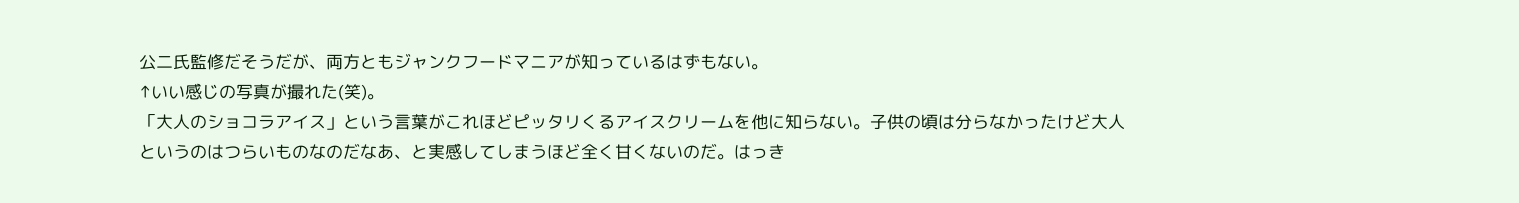公二氏監修だそうだが、両方ともジャンクフードマニアが知っているはずもない。
↑いい感じの写真が撮れた(笑)。
「大人のショコラアイス」という言葉がこれほどピッタリくるアイスクリームを他に知らない。子供の頃は分らなかったけど大人というのはつらいものなのだなあ、と実感してしまうほど全く甘くないのだ。はっき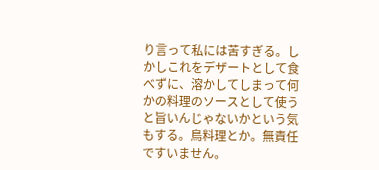り言って私には苦すぎる。しかしこれをデザートとして食べずに、溶かしてしまって何かの料理のソースとして使うと旨いんじゃないかという気もする。鳥料理とか。無責任ですいません。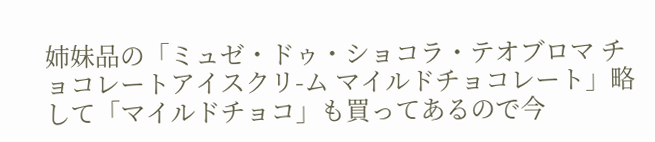姉妹品の「ミュゼ・ドゥ・ショコラ・テオブロマ チョコレートアイスクリ-ム マイルドチョコレート」略して「マイルドチョコ」も買ってあるので今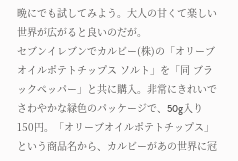晩にでも試してみよう。大人の甘くて楽しい世界が広がると良いのだが。
セブンイレブンでカルビー(株)の「オリーブオイルポテトチップス ソルト」を「同 ブラックペッパー」と共に購入。非常にきれいでさわやかな緑色のパッケージで、50g入り150円。「オリーブオイルポテトチップス」という商品名から、カルビーがあの世界に冠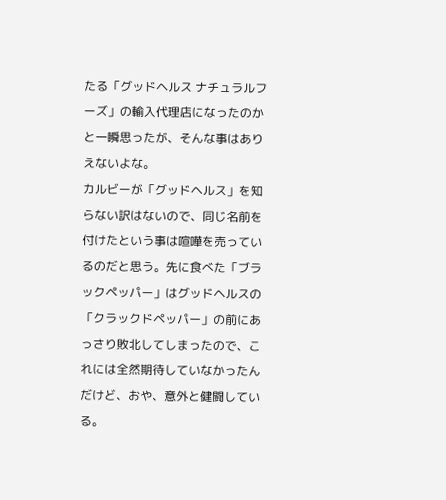たる「グッドヘルス ナチュラルフーズ」の輸入代理店になったのかと一瞬思ったが、そんな事はありえないよな。
カルビーが「グッドヘルス」を知らない訳はないので、同じ名前を付けたという事は喧嘩を売っているのだと思う。先に食べた「ブラックペッパー」はグッドヘルスの「クラックドペッパー」の前にあっさり敗北してしまったので、これには全然期待していなかったんだけど、おや、意外と健闘している。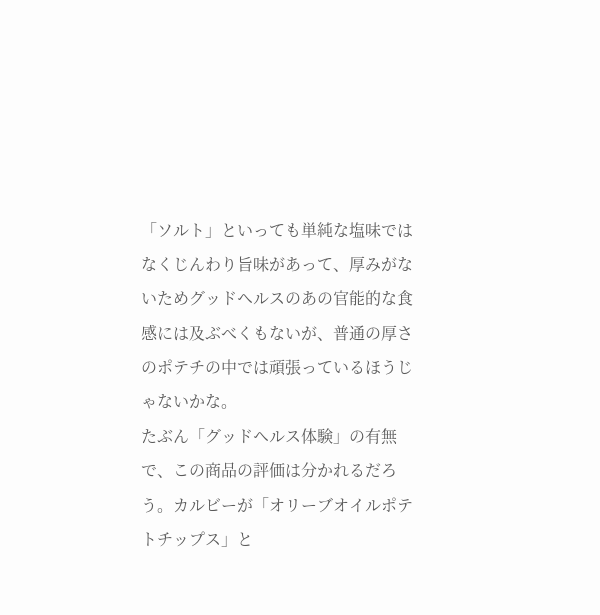「ソルト」といっても単純な塩味ではなくじんわり旨味があって、厚みがないためグッドヘルスのあの官能的な食感には及ぶべくもないが、普通の厚さのポテチの中では頑張っているほうじゃないかな。
たぶん「グッドヘルス体験」の有無で、この商品の評価は分かれるだろう。カルビーが「オリーブオイルポテトチップス」と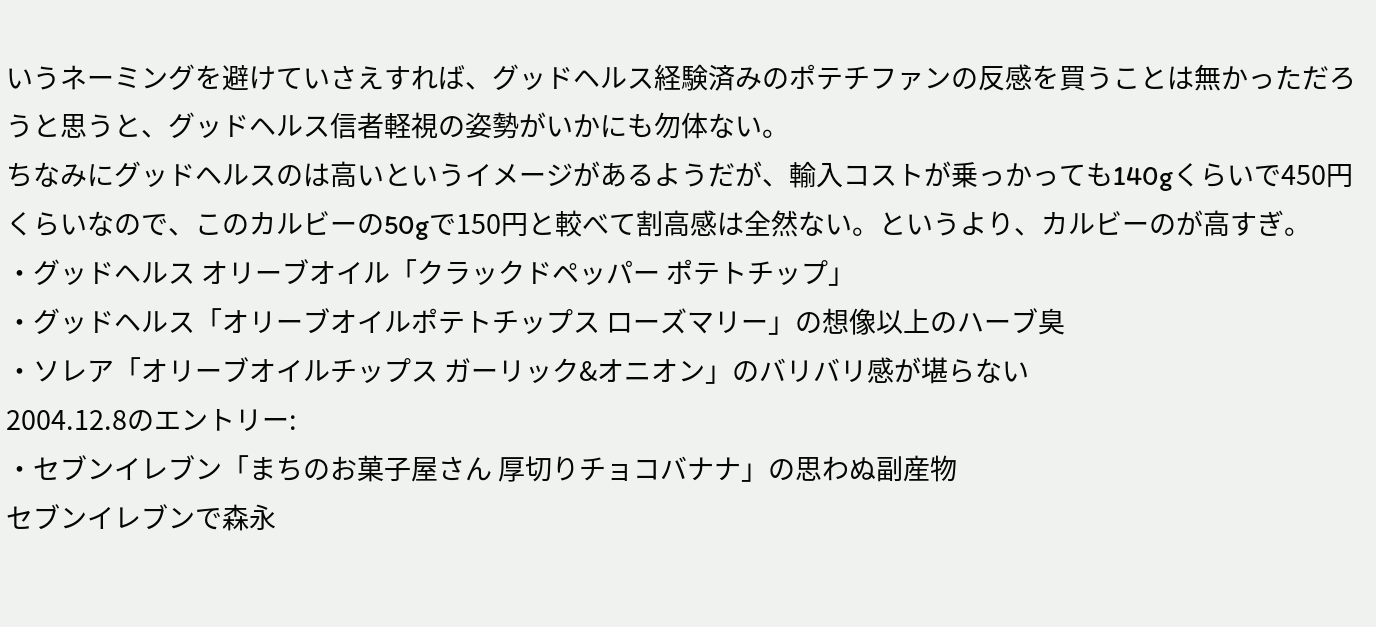いうネーミングを避けていさえすれば、グッドヘルス経験済みのポテチファンの反感を買うことは無かっただろうと思うと、グッドヘルス信者軽視の姿勢がいかにも勿体ない。
ちなみにグッドヘルスのは高いというイメージがあるようだが、輸入コストが乗っかっても140gくらいで450円くらいなので、このカルビーの50gで150円と較べて割高感は全然ない。というより、カルビーのが高すぎ。
・グッドヘルス オリーブオイル「クラックドペッパー ポテトチップ」
・グッドヘルス「オリーブオイルポテトチップス ローズマリー」の想像以上のハーブ臭
・ソレア「オリーブオイルチップス ガーリック&オニオン」のバリバリ感が堪らない
2004.12.8のエントリー:
・セブンイレブン「まちのお菓子屋さん 厚切りチョコバナナ」の思わぬ副産物
セブンイレブンで森永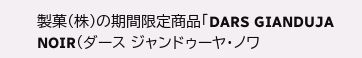製菓(株)の期間限定商品「DARS GIANDUJA NOIR(ダース ジャンドゥーヤ・ノワ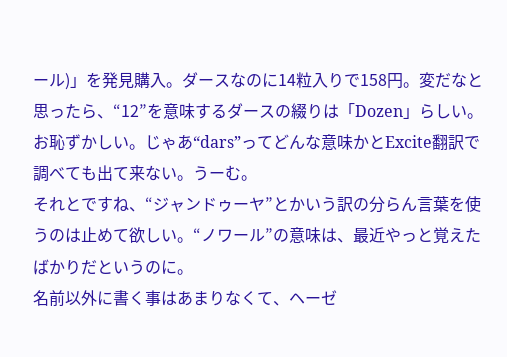ール)」を発見購入。ダースなのに14粒入りで158円。変だなと思ったら、“12”を意味するダースの綴りは「Dozen」らしい。お恥ずかしい。じゃあ“dars”ってどんな意味かとExcite翻訳で調べても出て来ない。うーむ。
それとですね、“ジャンドゥーヤ”とかいう訳の分らん言葉を使うのは止めて欲しい。“ノワール”の意味は、最近やっと覚えたばかりだというのに。
名前以外に書く事はあまりなくて、ヘーゼ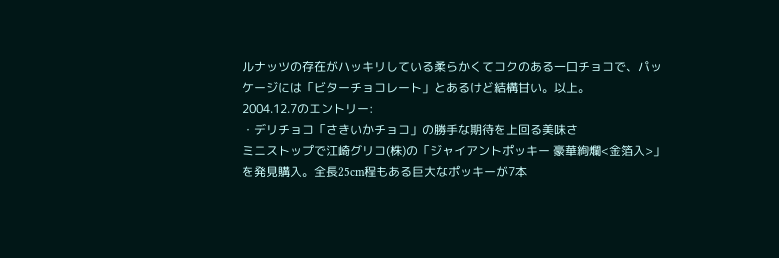ルナッツの存在がハッキリしている柔らかくてコクのある一口チョコで、パッケージには「ビターチョコレート」とあるけど結構甘い。以上。
2004.12.7のエントリー:
・デリチョコ「さきいかチョコ」の勝手な期待を上回る美味さ
ミニストップで江崎グリコ(株)の「ジャイアントポッキー 豪華絢爛<金箔入>」を発見購入。全長25cm程もある巨大なポッキーが7本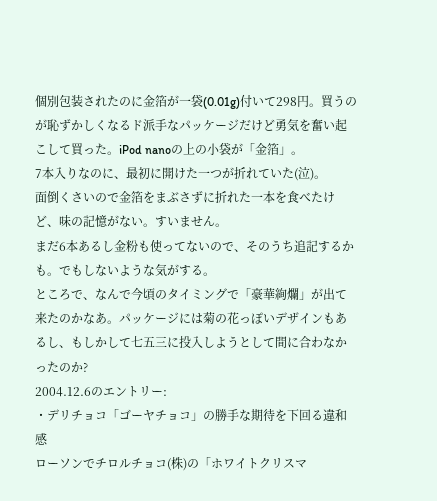個別包装されたのに金箔が一袋(0.01g)付いて298円。買うのが恥ずかしくなるド派手なパッケージだけど勇気を奮い起こして買った。iPod nanoの上の小袋が「金箔」。
7本入りなのに、最初に開けた一つが折れていた(泣)。
面倒くさいので金箔をまぶさずに折れた一本を食べたけど、味の記憶がない。すいません。
まだ6本あるし金粉も使ってないので、そのうち追記するかも。でもしないような気がする。
ところで、なんで今頃のタイミングで「豪華絢爛」が出て来たのかなあ。パッケージには菊の花っぽいデザインもあるし、もしかして七五三に投入しようとして間に合わなかったのか?
2004.12.6のエントリー:
・デリチョコ「ゴーヤチョコ」の勝手な期待を下回る違和感
ローソンでチロルチョコ(株)の「ホワイトクリスマ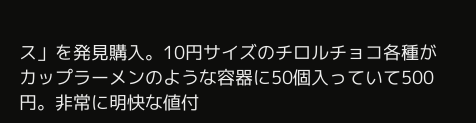ス」を発見購入。10円サイズのチロルチョコ各種がカップラーメンのような容器に50個入っていて500円。非常に明快な値付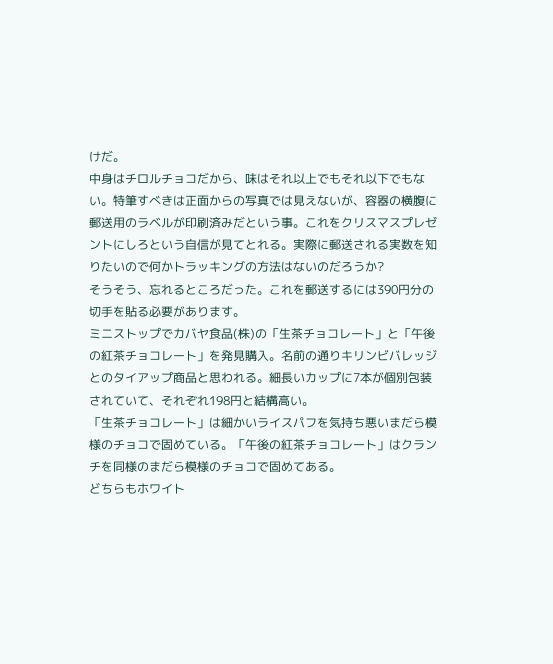けだ。
中身はチロルチョコだから、味はそれ以上でもそれ以下でもない。特筆すべきは正面からの写真では見えないが、容器の横腹に郵送用のラベルが印刷済みだという事。これをクリスマスプレゼントにしろという自信が見てとれる。実際に郵送される実数を知りたいので何かトラッキングの方法はないのだろうか?
そうそう、忘れるところだった。これを郵送するには390円分の切手を貼る必要があります。
ミニストップでカバヤ食品(株)の「生茶チョコレート」と「午後の紅茶チョコレート」を発見購入。名前の通りキリンビバレッジとのタイアップ商品と思われる。細長いカップに7本が個別包装されていて、それぞれ198円と結構高い。
「生茶チョコレート」は細かいライスパフを気持ち悪いまだら模様のチョコで固めている。「午後の紅茶チョコレート」はクランチを同様のまだら模様のチョコで固めてある。
どちらもホワイト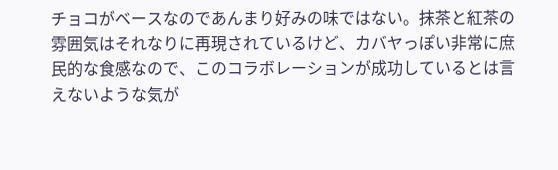チョコがベースなのであんまり好みの味ではない。抹茶と紅茶の雰囲気はそれなりに再現されているけど、カバヤっぽい非常に庶民的な食感なので、このコラボレーションが成功しているとは言えないような気が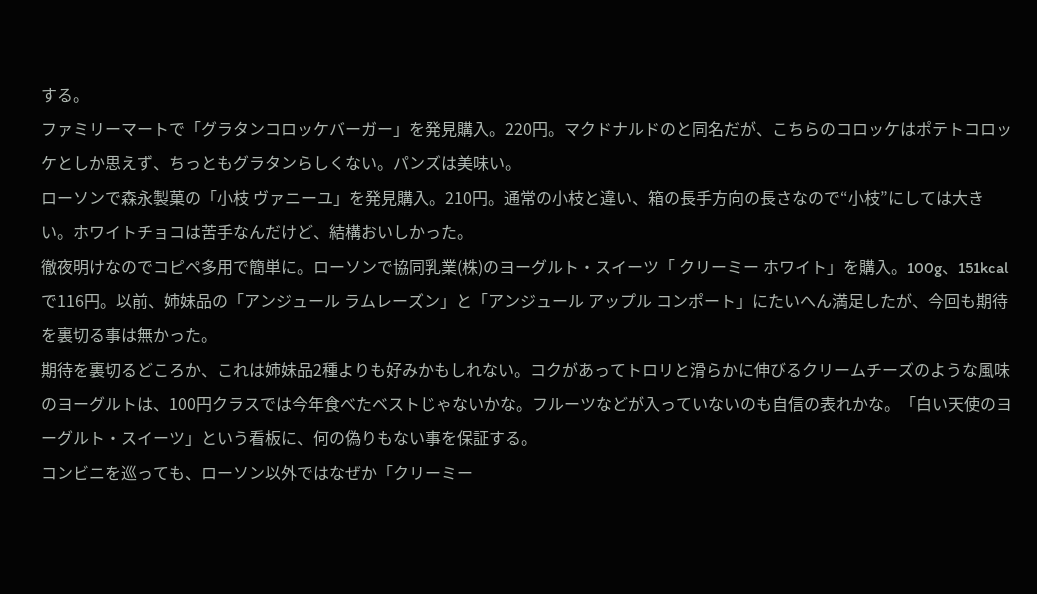する。
ファミリーマートで「グラタンコロッケバーガー」を発見購入。220円。マクドナルドのと同名だが、こちらのコロッケはポテトコロッケとしか思えず、ちっともグラタンらしくない。パンズは美味い。
ローソンで森永製菓の「小枝 ヴァニーユ」を発見購入。210円。通常の小枝と違い、箱の長手方向の長さなので“小枝”にしては大きい。ホワイトチョコは苦手なんだけど、結構おいしかった。
徹夜明けなのでコピペ多用で簡単に。ローソンで協同乳業(株)のヨーグルト・スイーツ「 クリーミー ホワイト」を購入。100g、151kcalで116円。以前、姉妹品の「アンジュール ラムレーズン」と「アンジュール アップル コンポート」にたいへん満足したが、今回も期待を裏切る事は無かった。
期待を裏切るどころか、これは姉妹品2種よりも好みかもしれない。コクがあってトロリと滑らかに伸びるクリームチーズのような風味のヨーグルトは、100円クラスでは今年食べたベストじゃないかな。フルーツなどが入っていないのも自信の表れかな。「白い天使のヨーグルト・スイーツ」という看板に、何の偽りもない事を保証する。
コンビニを巡っても、ローソン以外ではなぜか「クリーミー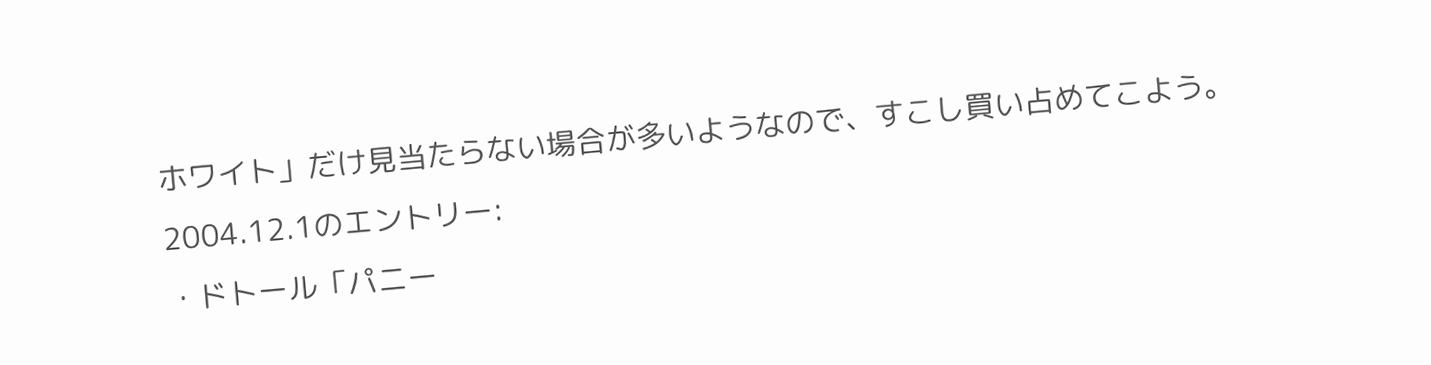ホワイト」だけ見当たらない場合が多いようなので、すこし買い占めてこよう。
2004.12.1のエントリー:
・ドトール「パニー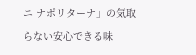ニ ナポリターナ」の気取らない安心できる味